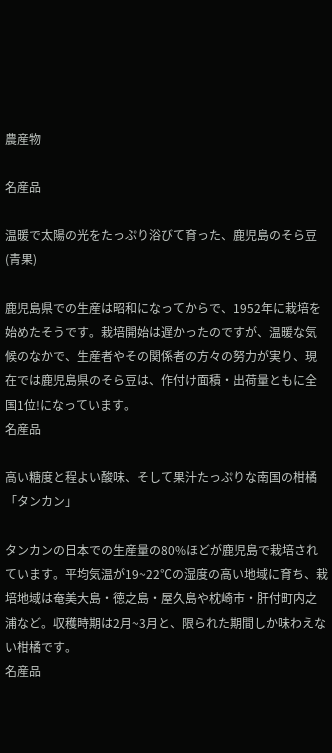農産物

名産品

温暖で太陽の光をたっぷり浴びて育った、鹿児島のそら豆(青果)

鹿児島県での生産は昭和になってからで、1952年に栽培を始めたそうです。栽培開始は遅かったのですが、温暖な気候のなかで、生産者やその関係者の方々の努力が実り、現在では鹿児島県のそら豆は、作付け面積・出荷量ともに全国1位!になっています。
名産品

高い糖度と程よい酸味、そして果汁たっぷりな南国の柑橘「タンカン」

タンカンの日本での生産量の80%ほどが鹿児島で栽培されています。平均気温が19~22℃の湿度の高い地域に育ち、栽培地域は奄美大島・徳之島・屋久島や枕崎市・肝付町内之浦など。収穫時期は2月~3月と、限られた期間しか味わえない柑橘です。
名産品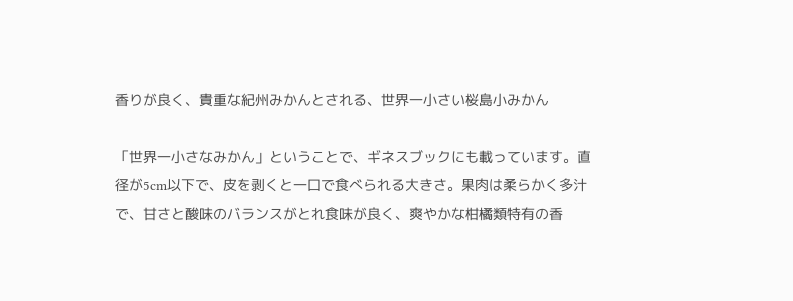香りが良く、貴重な紀州みかんとされる、世界一小さい桜島小みかん

「世界一小さなみかん」ということで、ギネスブックにも載っています。直径が5cm以下で、皮を剥くと一口で食べられる大きさ。果肉は柔らかく多汁で、甘さと酸味のバランスがとれ食味が良く、爽やかな柑橘類特有の香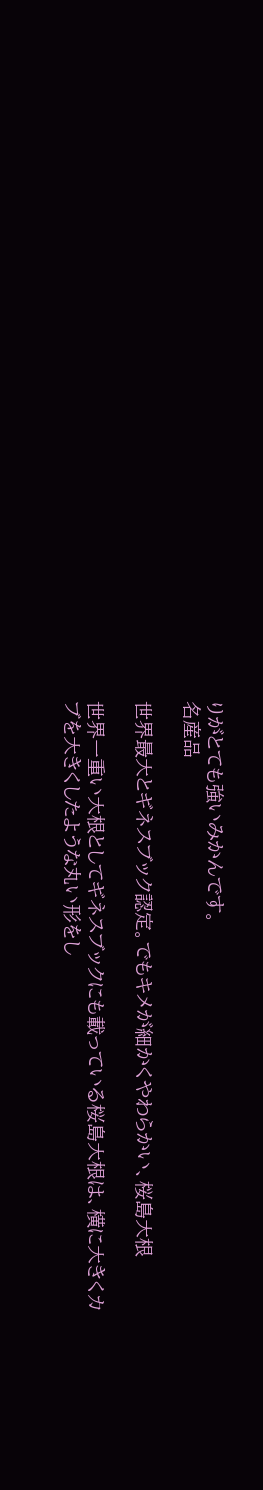りがとても強いみかんです。
名産品

世界最大とギネスブック認定。でもキメが細かくやわらかい、桜島大根

世界一重い大根としてギネスブックにも載っている桜島大根は、横に大きくカブを大きくしたような丸い形をし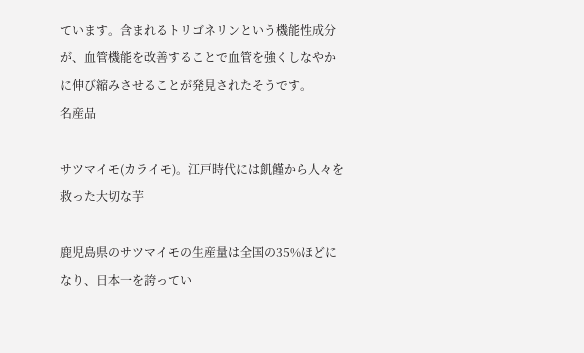ています。含まれるトリゴネリンという機能性成分が、血管機能を改善することで血管を強くしなやかに伸び縮みさせることが発見されたそうです。
名産品

サツマイモ(カライモ)。江戸時代には飢饉から人々を救った大切な芋

鹿児島県のサツマイモの生産量は全国の35%ほどになり、日本一を誇ってい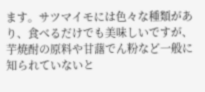ます。サツマイモには色々な種類があり、食べるだけでも美味しいですが、芋焼酎の原料や甘藷でん粉など一般に知られていないと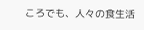ころでも、人々の食生活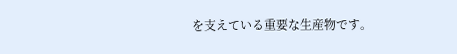を支えている重要な生産物です。